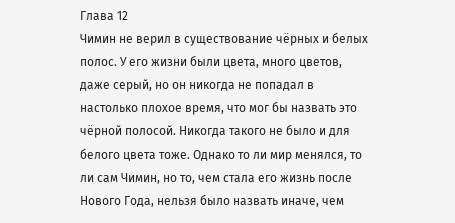Глава 12
Чимин не верил в существование чёрных и белых полос. У его жизни были цвета, много цветов, даже серый, но он никогда не попадал в настолько плохое время, что мог бы назвать это чёрной полосой. Никогда такого не было и для белого цвета тоже. Однако то ли мир менялся, то ли сам Чимин, но то, чем стала его жизнь после Нового Года, нельзя было назвать иначе, чем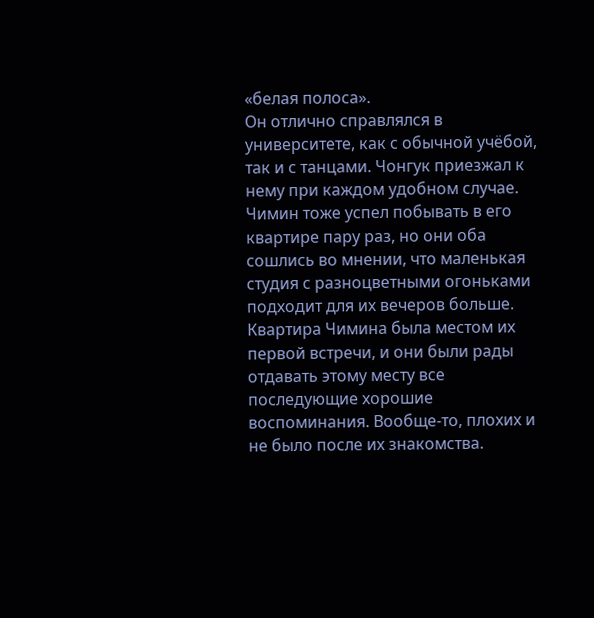«белая полоса».
Он отлично справлялся в университете, как с обычной учёбой, так и с танцами. Чонгук приезжал к нему при каждом удобном случае. Чимин тоже успел побывать в его квартире пару раз, но они оба сошлись во мнении, что маленькая студия с разноцветными огоньками подходит для их вечеров больше. Квартира Чимина была местом их первой встречи, и они были рады отдавать этому месту все последующие хорошие воспоминания. Вообще-то, плохих и не было после их знакомства.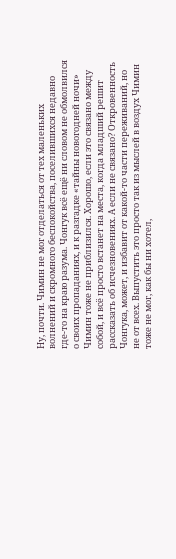Ну, почти. Чимин не мог отделаться от тех маленьких волнений и скромного беспокойства, поселившихся недавно где-то на краю разума. Чонгук всё ещё ни словом не обмолвился о своих пропаданиях, и к разгадке «тайны новогодней ночи» Чимин тоже не приблизился. Хорошо, если это связано между собой, и всё просто встанет на места, когда младший решит рассказать об исчезновениях. А если не связано? Откровенность Чонгука, может, и избавит от какой-то части переживаний, но не от всех. Выпустить это просто так из мыслей в воздух Чимин тоже не мог, как бы ни хотел,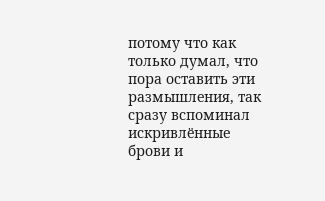потому что как только думал, что пора оставить эти размышления, так сразу вспоминал искривлённые брови и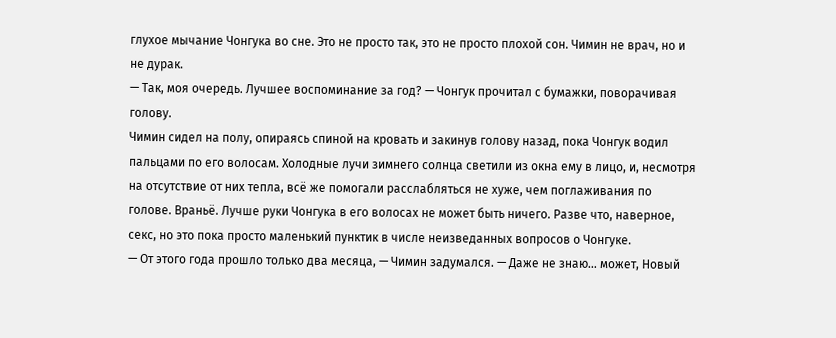глухое мычание Чонгука во сне. Это не просто так, это не просто плохой сон. Чимин не врач, но и не дурак.
— Так, моя очередь. Лучшее воспоминание за год? — Чонгук прочитал с бумажки, поворачивая голову.
Чимин сидел на полу, опираясь спиной на кровать и закинув голову назад, пока Чонгук водил пальцами по его волосам. Холодные лучи зимнего солнца светили из окна ему в лицо, и, несмотря на отсутствие от них тепла, всё же помогали расслабляться не хуже, чем поглаживания по голове. Враньё. Лучше руки Чонгука в его волосах не может быть ничего. Разве что, наверное, секс, но это пока просто маленький пунктик в числе неизведанных вопросов о Чонгуке.
— От этого года прошло только два месяца, — Чимин задумался. — Даже не знаю... может, Новый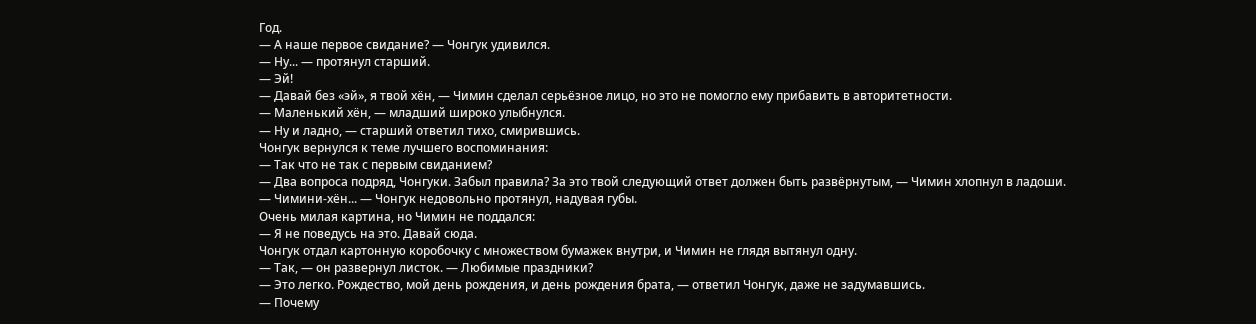Год.
— А наше первое свидание? — Чонгук удивился.
— Ну... — протянул старший.
— Эй!
— Давай без «эй», я твой хён, — Чимин сделал серьёзное лицо, но это не помогло ему прибавить в авторитетности.
— Маленький хён, — младший широко улыбнулся.
— Ну и ладно, — старший ответил тихо, смирившись.
Чонгук вернулся к теме лучшего воспоминания:
— Так что не так с первым свиданием?
— Два вопроса подряд, Чонгуки. Забыл правила? За это твой следующий ответ должен быть развёрнутым, — Чимин хлопнул в ладоши.
— Чимини-хён... — Чонгук недовольно протянул, надувая губы.
Очень милая картина, но Чимин не поддался:
— Я не поведусь на это. Давай сюда.
Чонгук отдал картонную коробочку с множеством бумажек внутри, и Чимин не глядя вытянул одну.
— Так, — он развернул листок. — Любимые праздники?
— Это легко. Рождество, мой день рождения, и день рождения брата, — ответил Чонгук, даже не задумавшись.
— Почему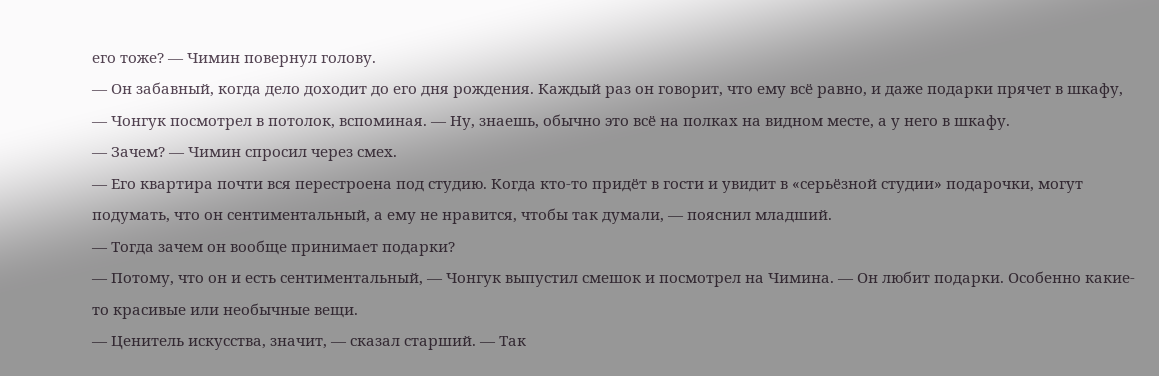его тоже? — Чимин повернул голову.
— Он забавный, когда дело доходит до его дня рождения. Каждый раз он говорит, что ему всё равно, и даже подарки прячет в шкафу, — Чонгук посмотрел в потолок, вспоминая. — Ну, знаешь, обычно это всё на полках на видном месте, а у него в шкафу.
— Зачем? — Чимин спросил через смех.
— Его квартира почти вся перестроена под студию. Когда кто-то придёт в гости и увидит в «серьёзной студии» подарочки, могут подумать, что он сентиментальный, а ему не нравится, чтобы так думали, — пояснил младший.
— Тогда зачем он вообще принимает подарки?
— Потому, что он и есть сентиментальный, — Чонгук выпустил смешок и посмотрел на Чимина. — Он любит подарки. Особенно какие-то красивые или необычные вещи.
— Ценитель искусства, значит, — сказал старший. — Так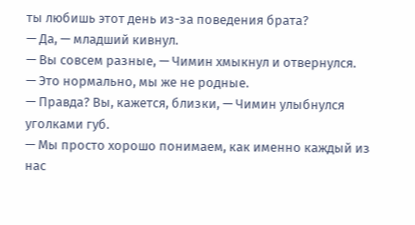ты любишь этот день из-за поведения брата?
— Да, — младший кивнул.
— Вы совсем разные, — Чимин хмыкнул и отвернулся.
— Это нормально, мы же не родные.
— Правда? Вы, кажется, близки, — Чимин улыбнулся уголками губ.
— Мы просто хорошо понимаем, как именно каждый из нас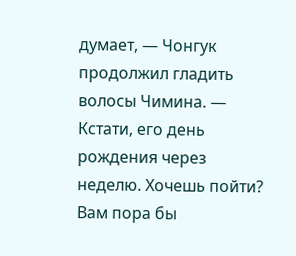думает, — Чонгук продолжил гладить волосы Чимина. — Кстати, его день рождения через неделю. Хочешь пойти? Вам пора бы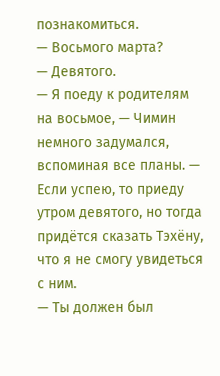познакомиться.
— Восьмого марта?
— Девятого.
— Я поеду к родителям на восьмое, — Чимин немного задумался, вспоминая все планы. — Если успею, то приеду утром девятого, но тогда придётся сказать Тэхёну, что я не смогу увидеться с ним.
— Ты должен был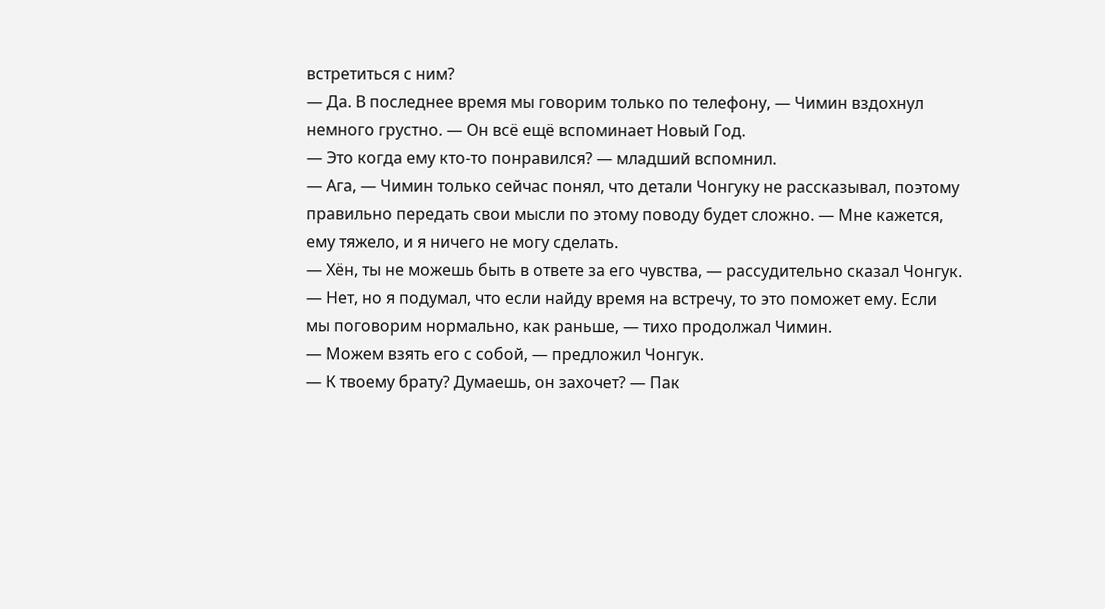встретиться с ним?
— Да. В последнее время мы говорим только по телефону, — Чимин вздохнул немного грустно. — Он всё ещё вспоминает Новый Год.
— Это когда ему кто-то понравился? — младший вспомнил.
— Ага, — Чимин только сейчас понял, что детали Чонгуку не рассказывал, поэтому правильно передать свои мысли по этому поводу будет сложно. — Мне кажется, ему тяжело, и я ничего не могу сделать.
— Хён, ты не можешь быть в ответе за его чувства, — рассудительно сказал Чонгук.
— Нет, но я подумал, что если найду время на встречу, то это поможет ему. Если мы поговорим нормально, как раньше, — тихо продолжал Чимин.
— Можем взять его с собой, — предложил Чонгук.
— К твоему брату? Думаешь, он захочет? — Пак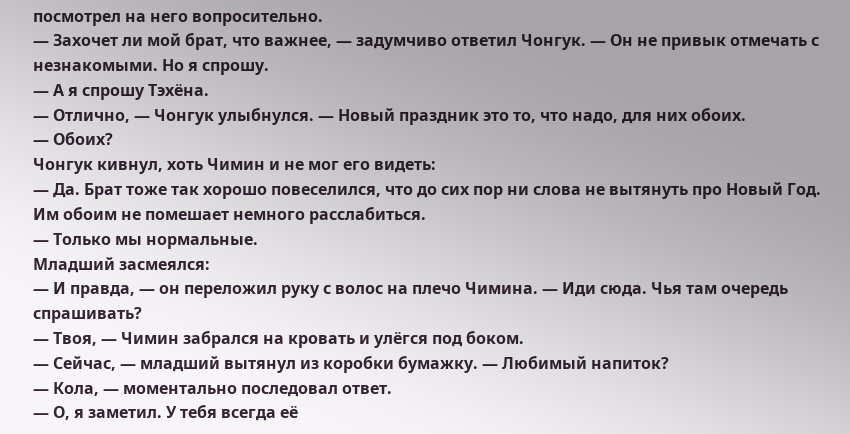посмотрел на него вопросительно.
— Захочет ли мой брат, что важнее, — задумчиво ответил Чонгук. — Он не привык отмечать с незнакомыми. Но я спрошу.
— А я спрошу Тэхёна.
— Отлично, — Чонгук улыбнулся. — Новый праздник это то, что надо, для них обоих.
— Обоих?
Чонгук кивнул, хоть Чимин и не мог его видеть:
— Да. Брат тоже так хорошо повеселился, что до сих пор ни слова не вытянуть про Новый Год. Им обоим не помешает немного расслабиться.
— Только мы нормальные.
Младший засмеялся:
— И правда, — он переложил руку с волос на плечо Чимина. — Иди сюда. Чья там очередь спрашивать?
— Твоя, — Чимин забрался на кровать и улёгся под боком.
— Сейчас, — младший вытянул из коробки бумажку. — Любимый напиток?
— Кола, — моментально последовал ответ.
— О, я заметил. У тебя всегда её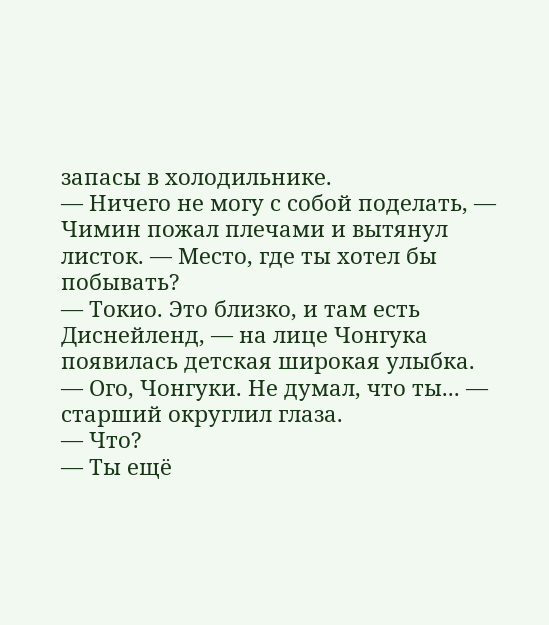запасы в холодильнике.
— Ничего не могу с собой поделать, — Чимин пожал плечами и вытянул листок. — Место, где ты хотел бы побывать?
— Токио. Это близко, и там есть Диснейленд, — на лице Чонгука появилась детская широкая улыбка.
— Ого, Чонгуки. Не думал, что ты... — старший округлил глаза.
— Что?
— Ты ещё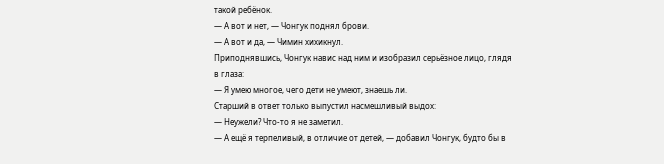такой ребёнок.
— А вот и нет, — Чонгук поднял брови.
— А вот и да, — Чимин хихикнул.
Приподнявшись, Чонгук навис над ним и изобразил серьёзное лицо, глядя в глаза:
— Я умею многое, чего дети не умеют, знаешь ли.
Старший в ответ только выпустил насмешливый выдох:
— Неужели? Что-то я не заметил.
— А ещё я терпеливый, в отличие от детей, — добавил Чонгук, будто бы в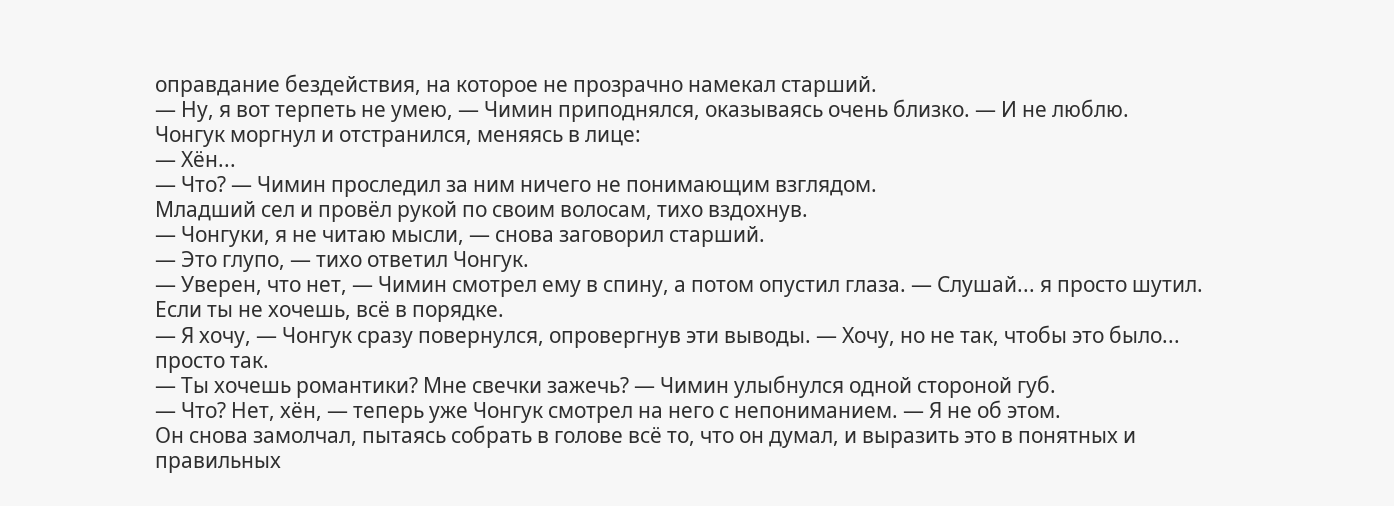оправдание бездействия, на которое не прозрачно намекал старший.
— Ну, я вот терпеть не умею, — Чимин приподнялся, оказываясь очень близко. — И не люблю.
Чонгук моргнул и отстранился, меняясь в лице:
— Хён...
— Что? — Чимин проследил за ним ничего не понимающим взглядом.
Младший сел и провёл рукой по своим волосам, тихо вздохнув.
— Чонгуки, я не читаю мысли, — снова заговорил старший.
— Это глупо, — тихо ответил Чонгук.
— Уверен, что нет, — Чимин смотрел ему в спину, а потом опустил глаза. — Слушай... я просто шутил. Если ты не хочешь, всё в порядке.
— Я хочу, — Чонгук сразу повернулся, опровергнув эти выводы. — Хочу, но не так, чтобы это было... просто так.
— Ты хочешь романтики? Мне свечки зажечь? — Чимин улыбнулся одной стороной губ.
— Что? Нет, хён, — теперь уже Чонгук смотрел на него с непониманием. — Я не об этом.
Он снова замолчал, пытаясь собрать в голове всё то, что он думал, и выразить это в понятных и правильных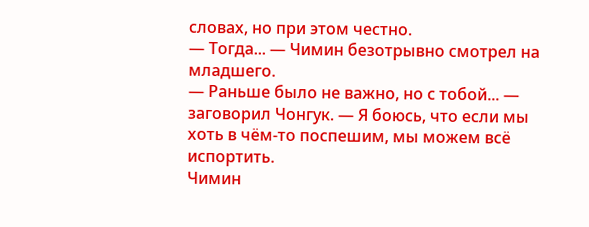словах, но при этом честно.
— Тогда... — Чимин безотрывно смотрел на младшего.
— Раньше было не важно, но с тобой... — заговорил Чонгук. — Я боюсь, что если мы хоть в чём-то поспешим, мы можем всё испортить.
Чимин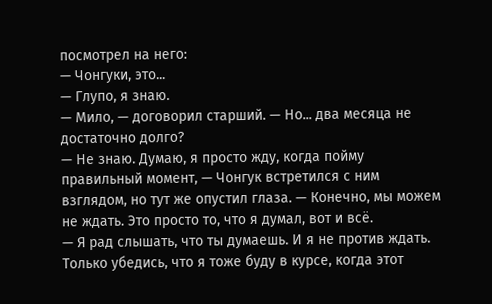посмотрел на него:
— Чонгуки, это...
— Глупо, я знаю.
— Мило, — договорил старший. — Но... два месяца не достаточно долго?
— Не знаю. Думаю, я просто жду, когда пойму правильный момент, — Чонгук встретился с ним взглядом, но тут же опустил глаза. — Конечно, мы можем не ждать. Это просто то, что я думал, вот и всё.
— Я рад слышать, что ты думаешь. И я не против ждать. Только убедись, что я тоже буду в курсе, когда этот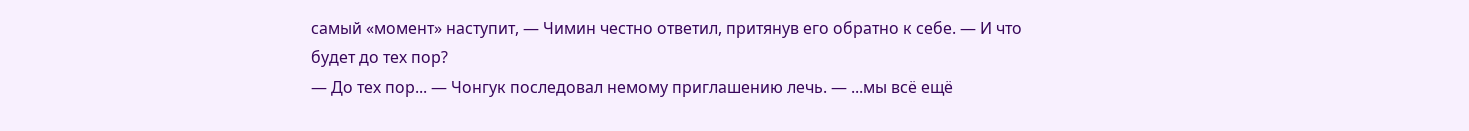самый «момент» наступит, — Чимин честно ответил, притянув его обратно к себе. — И что будет до тех пор?
— До тех пор... — Чонгук последовал немому приглашению лечь. — ...мы всё ещё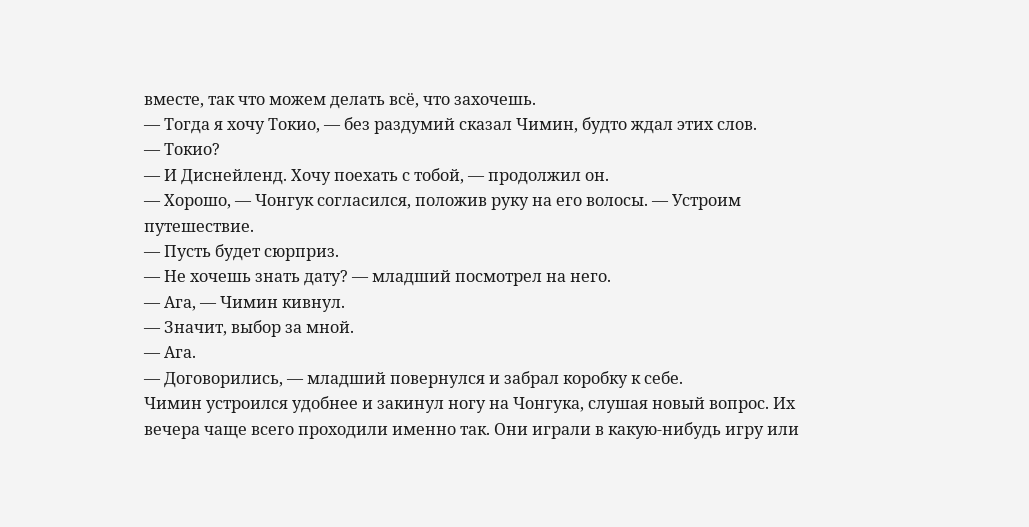вместе, так что можем делать всё, что захочешь.
— Тогда я хочу Токио, — без раздумий сказал Чимин, будто ждал этих слов.
— Токио?
— И Диснейленд. Хочу поехать с тобой, — продолжил он.
— Хорошо, — Чонгук согласился, положив руку на его волосы. — Устроим путешествие.
— Пусть будет сюрприз.
— Не хочешь знать дату? — младший посмотрел на него.
— Ага, — Чимин кивнул.
— Значит, выбор за мной.
— Ага.
— Договорились, — младший повернулся и забрал коробку к себе.
Чимин устроился удобнее и закинул ногу на Чонгука, слушая новый вопрос. Их вечера чаще всего проходили именно так. Они играли в какую-нибудь игру или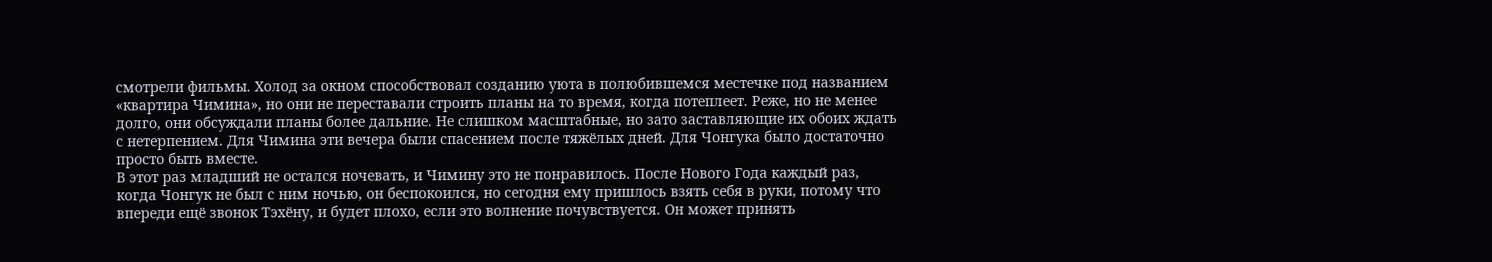смотрели фильмы. Холод за окном способствовал созданию уюта в полюбившемся местечке под названием «квартира Чимина», но они не переставали строить планы на то время, когда потеплеет. Реже, но не менее долго, они обсуждали планы более дальние. Не слишком масштабные, но зато заставляющие их обоих ждать с нетерпением. Для Чимина эти вечера были спасением после тяжёлых дней. Для Чонгука было достаточно просто быть вместе.
В этот раз младший не остался ночевать, и Чимину это не понравилось. После Нового Года каждый раз, когда Чонгук не был с ним ночью, он беспокоился, но сегодня ему пришлось взять себя в руки, потому что впереди ещё звонок Тэхёну, и будет плохо, если это волнение почувствуется. Он может принять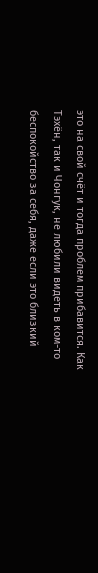это на свой счёт и тогда проблем прибавится. Как Тэхён, так и Чонгук, не любили видеть в ком-то беспокойство за себя, даже если это близкий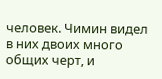человек. Чимин видел в них двоих много общих черт, и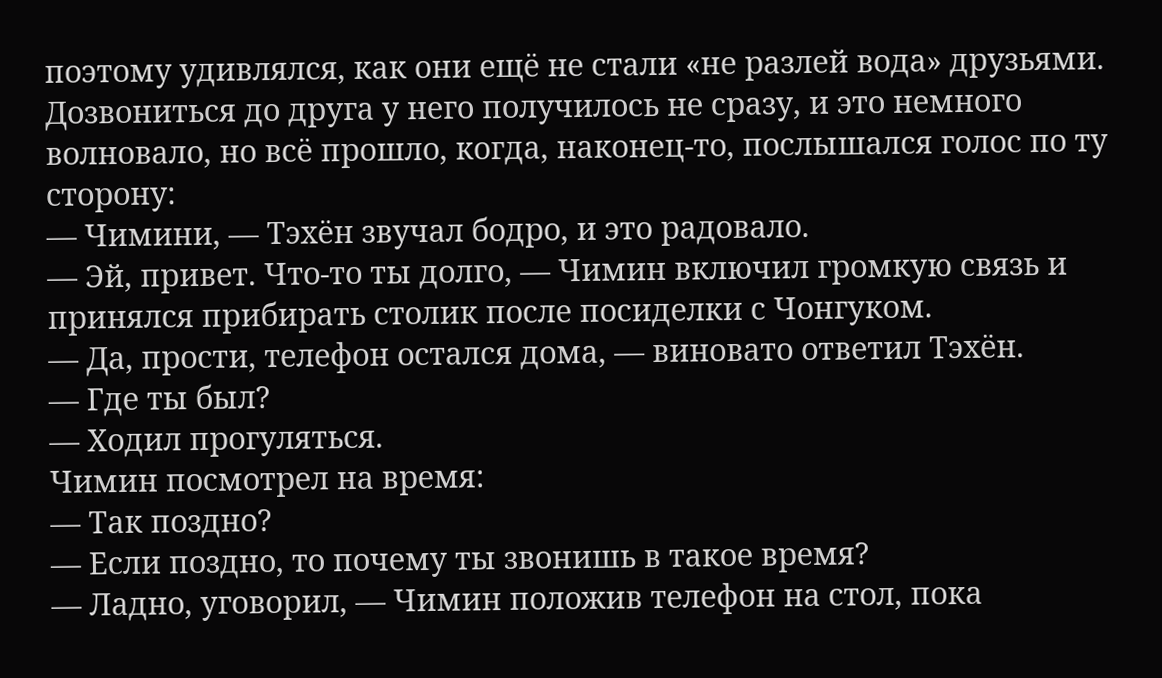поэтому удивлялся, как они ещё не стали «не разлей вода» друзьями.
Дозвониться до друга у него получилось не сразу, и это немного волновало, но всё прошло, когда, наконец-то, послышался голос по ту сторону:
— Чимини, — Тэхён звучал бодро, и это радовало.
— Эй, привет. Что-то ты долго, — Чимин включил громкую связь и принялся прибирать столик после посиделки с Чонгуком.
— Да, прости, телефон остался дома, — виновато ответил Тэхён.
— Где ты был?
— Ходил прогуляться.
Чимин посмотрел на время:
— Так поздно?
— Если поздно, то почему ты звонишь в такое время?
— Ладно, уговорил, — Чимин положив телефон на стол, пока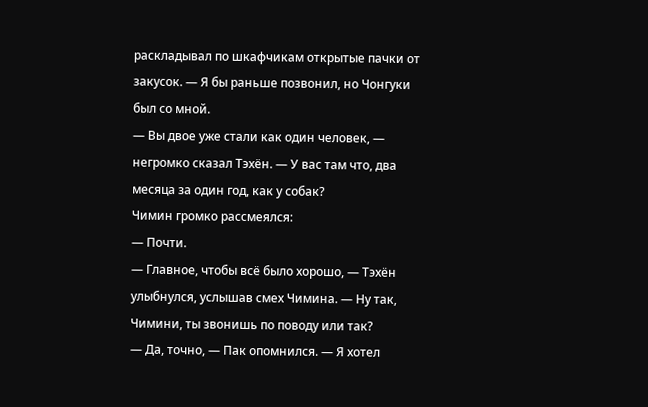раскладывал по шкафчикам открытые пачки от закусок. — Я бы раньше позвонил, но Чонгуки был со мной.
— Вы двое уже стали как один человек, — негромко сказал Тэхён. — У вас там что, два месяца за один год, как у собак?
Чимин громко рассмеялся:
— Почти.
— Главное, чтобы всё было хорошо, — Тэхён улыбнулся, услышав смех Чимина. — Ну так, Чимини, ты звонишь по поводу или так?
— Да, точно, — Пак опомнился. — Я хотел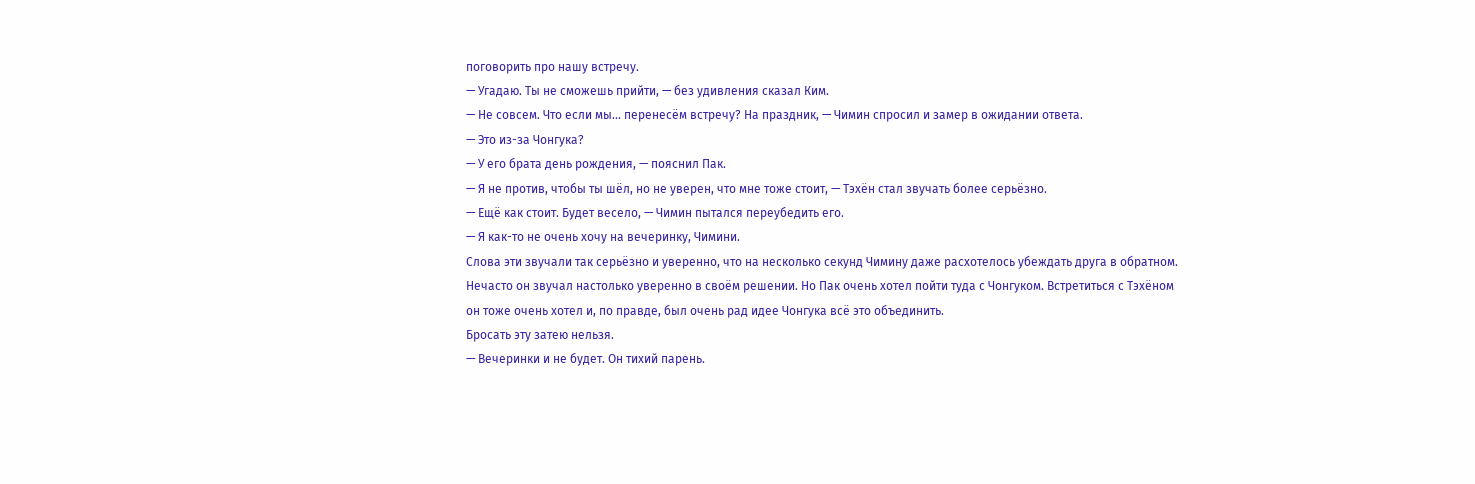поговорить про нашу встречу.
— Угадаю. Ты не сможешь прийти, — без удивления сказал Ким.
— Не совсем. Что если мы... перенесём встречу? На праздник, — Чимин спросил и замер в ожидании ответа.
— Это из-за Чонгука?
— У его брата день рождения, — пояснил Пак.
— Я не против, чтобы ты шёл, но не уверен, что мне тоже стоит, — Тэхён стал звучать более серьёзно.
— Ещё как стоит. Будет весело, — Чимин пытался переубедить его.
— Я как-то не очень хочу на вечеринку, Чимини.
Слова эти звучали так серьёзно и уверенно, что на несколько секунд Чимину даже расхотелось убеждать друга в обратном. Нечасто он звучал настолько уверенно в своём решении. Но Пак очень хотел пойти туда с Чонгуком. Встретиться с Тэхёном он тоже очень хотел и, по правде, был очень рад идее Чонгука всё это объединить.
Бросать эту затею нельзя.
— Вечеринки и не будет. Он тихий парень.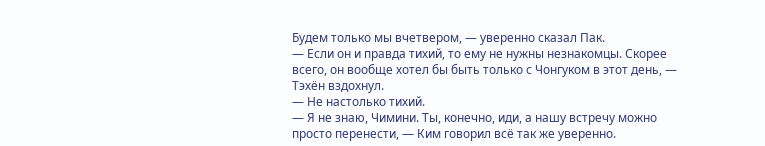Будем только мы вчетвером, — уверенно сказал Пак.
— Если он и правда тихий, то ему не нужны незнакомцы. Скорее всего, он вообще хотел бы быть только с Чонгуком в этот день, — Тэхён вздохнул.
— Не настолько тихий.
— Я не знаю, Чимини. Ты, конечно, иди, а нашу встречу можно просто перенести, — Ким говорил всё так же уверенно.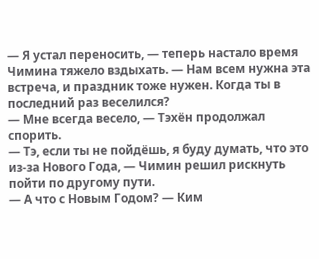— Я устал переносить, — теперь настало время Чимина тяжело вздыхать. — Нам всем нужна эта встреча, и праздник тоже нужен. Когда ты в последний раз веселился?
— Мне всегда весело, — Тэхён продолжал спорить.
— Тэ, если ты не пойдёшь, я буду думать, что это из-за Нового Года, — Чимин решил рискнуть пойти по другому пути.
— А что с Новым Годом? — Ким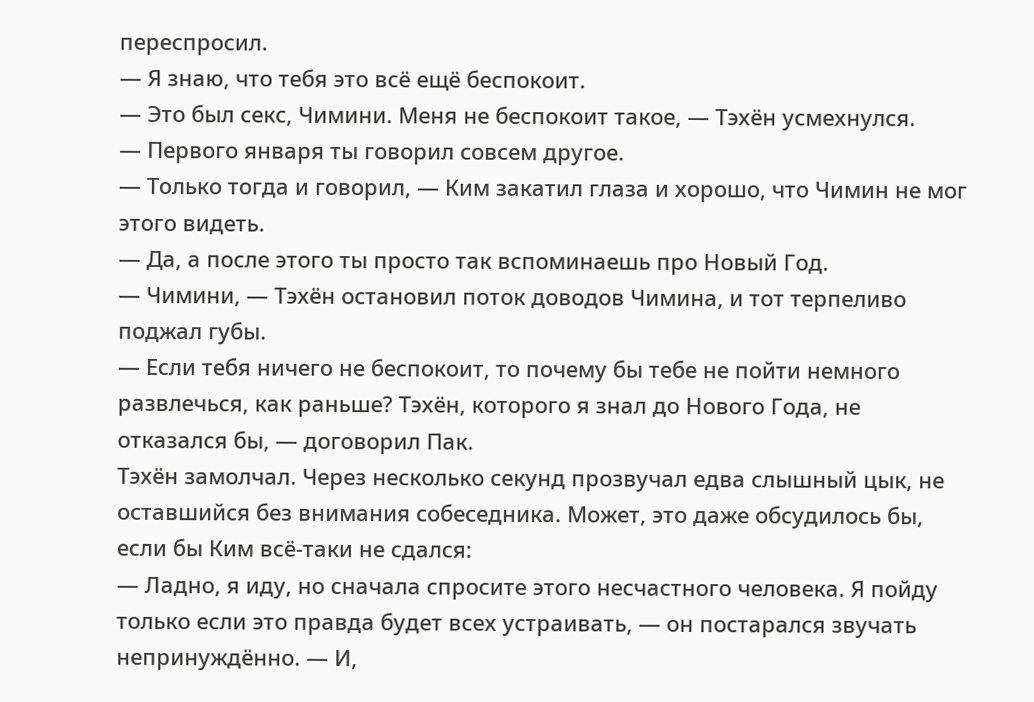переспросил.
— Я знаю, что тебя это всё ещё беспокоит.
— Это был секс, Чимини. Меня не беспокоит такое, — Тэхён усмехнулся.
— Первого января ты говорил совсем другое.
— Только тогда и говорил, — Ким закатил глаза и хорошо, что Чимин не мог этого видеть.
— Да, а после этого ты просто так вспоминаешь про Новый Год.
— Чимини, — Тэхён остановил поток доводов Чимина, и тот терпеливо поджал губы.
— Если тебя ничего не беспокоит, то почему бы тебе не пойти немного развлечься, как раньше? Тэхён, которого я знал до Нового Года, не отказался бы, — договорил Пак.
Тэхён замолчал. Через несколько секунд прозвучал едва слышный цык, не оставшийся без внимания собеседника. Может, это даже обсудилось бы, если бы Ким всё-таки не сдался:
— Ладно, я иду, но сначала спросите этого несчастного человека. Я пойду только если это правда будет всех устраивать, — он постарался звучать непринуждённо. — И,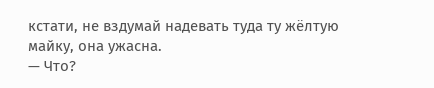кстати, не вздумай надевать туда ту жёлтую майку, она ужасна.
— Что?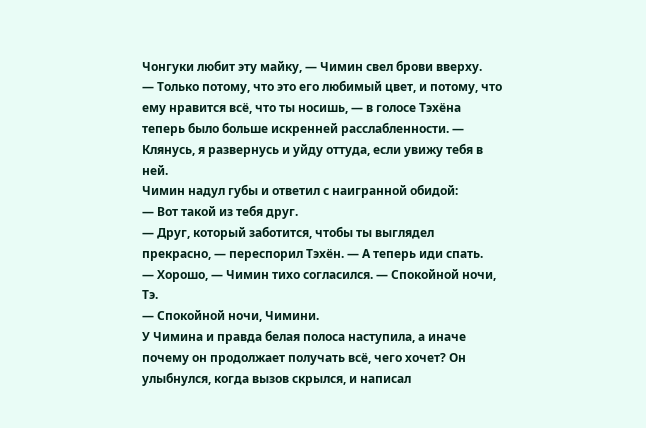Чонгуки любит эту майку, — Чимин свел брови вверху.
— Только потому, что это его любимый цвет, и потому, что ему нравится всё, что ты носишь, — в голосе Тэхёна теперь было больше искренней расслабленности. — Клянусь, я развернусь и уйду оттуда, если увижу тебя в ней.
Чимин надул губы и ответил с наигранной обидой:
— Вот такой из тебя друг.
— Друг, который заботится, чтобы ты выглядел прекрасно, — переспорил Тэхён. — А теперь иди спать.
— Хорошо, — Чимин тихо согласился. — Спокойной ночи, Тэ.
— Спокойной ночи, Чимини.
У Чимина и правда белая полоса наступила, а иначе почему он продолжает получать всё, чего хочет? Он улыбнулся, когда вызов скрылся, и написал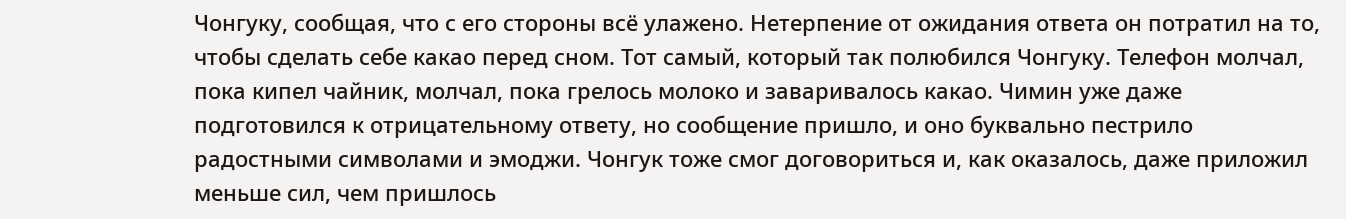Чонгуку, сообщая, что с его стороны всё улажено. Нетерпение от ожидания ответа он потратил на то, чтобы сделать себе какао перед сном. Тот самый, который так полюбился Чонгуку. Телефон молчал, пока кипел чайник, молчал, пока грелось молоко и заваривалось какао. Чимин уже даже подготовился к отрицательному ответу, но сообщение пришло, и оно буквально пестрило радостными символами и эмоджи. Чонгук тоже смог договориться и, как оказалось, даже приложил меньше сил, чем пришлось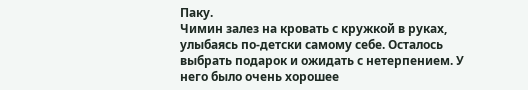Паку.
Чимин залез на кровать с кружкой в руках, улыбаясь по-детски самому себе. Осталось выбрать подарок и ожидать с нетерпением. У него было очень хорошее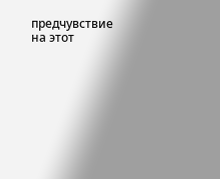предчувствие на этот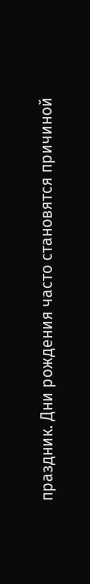праздник. Дни рождения часто становятся причиной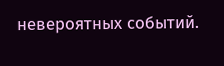невероятных событий.